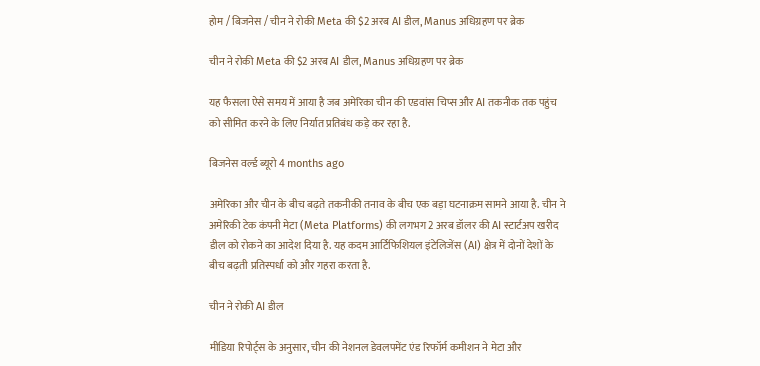होम / बिजनेस / चीन ने रोकी Meta की $2 अरब AI डील, Manus अधिग्रहण पर ब्रेक

चीन ने रोकी Meta की $2 अरब AI डील, Manus अधिग्रहण पर ब्रेक

यह फैसला ऐसे समय में आया है जब अमेरिका चीन की एडवांस चिप्स और AI तकनीक तक पहुंच को सीमित करने के लिए निर्यात प्रतिबंध कड़े कर रहा है.

बिजनेस वर्ल्ड ब्यूरो 4 months ago

अमेरिका और चीन के बीच बढ़ते तकनीकी तनाव के बीच एक बड़ा घटनाक्रम सामने आया है. चीन ने अमेरिकी टेक कंपनी मेटा (Meta Platforms) की लगभग 2 अरब डॉलर की AI स्टार्टअप खरीद डील को रोकने का आदेश दिया है. यह कदम आर्टिफिशियल इंटेलिजेंस (AI) क्षेत्र में दोनों देशों के बीच बढ़ती प्रतिस्पर्धा को और गहरा करता है.

चीन ने रोकी AI डील

मीडिया रिपोर्ट्स के अनुसार, चीन की नेशनल डेवलपमेंट एंड रिफॉर्म कमीशन ने मेटा और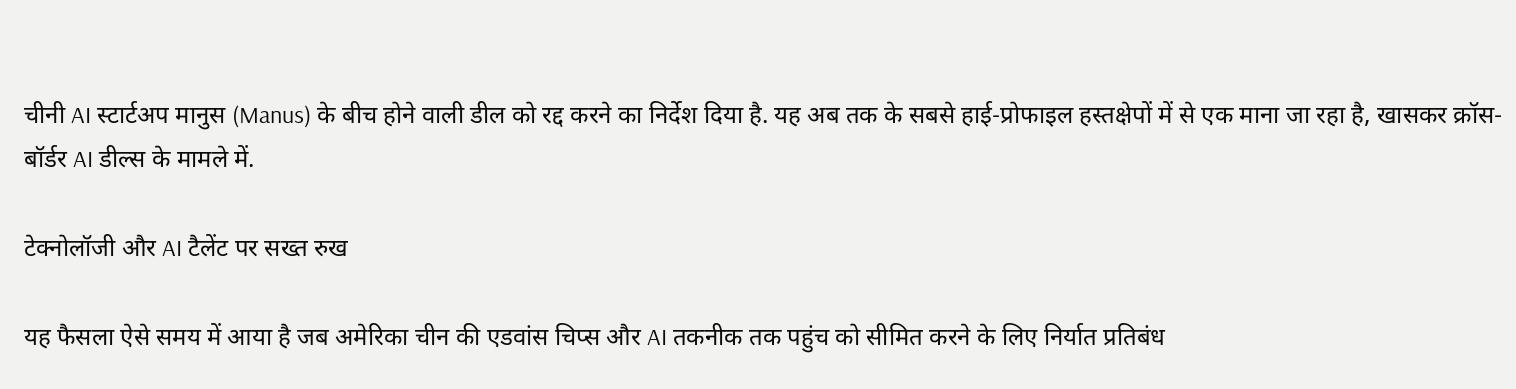चीनी AI स्टार्टअप मानुस (Manus) के बीच होने वाली डील को रद्द करने का निर्देश दिया है. यह अब तक के सबसे हाई-प्रोफाइल हस्तक्षेपों में से एक माना जा रहा है, खासकर क्रॉस-बॉर्डर AI डील्स के मामले में.

टेक्नोलॉजी और AI टैलेंट पर सख्त रुख

यह फैसला ऐसे समय में आया है जब अमेरिका चीन की एडवांस चिप्स और AI तकनीक तक पहुंच को सीमित करने के लिए निर्यात प्रतिबंध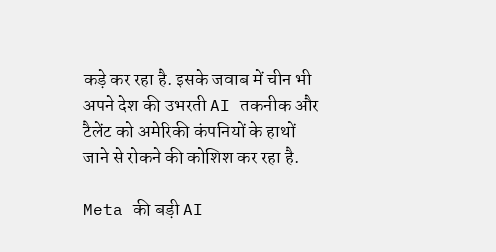कड़े कर रहा है. इसके जवाब में चीन भी अपने देश की उभरती AI तकनीक और टैलेंट को अमेरिकी कंपनियों के हाथों जाने से रोकने की कोशिश कर रहा है.

Meta की बड़ी AI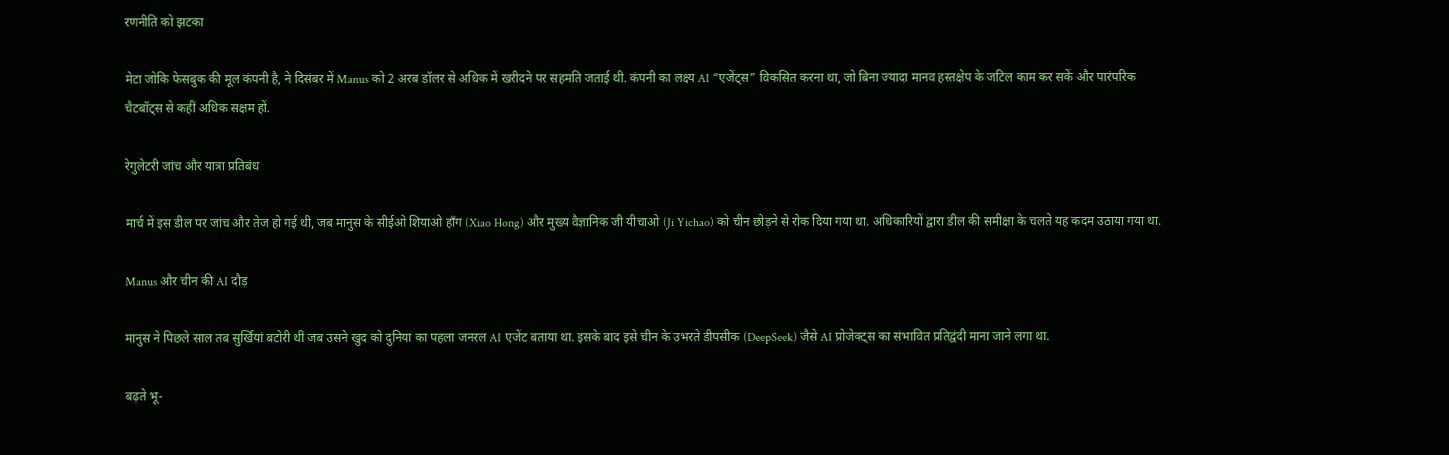रणनीति को झटका

मेटा जोकि फेसबुक की मूल कंपनी है, ने दिसंबर में Manus को 2 अरब डॉलर से अधिक में खरीदने पर सहमति जताई थी. कंपनी का लक्ष्य AI “एजेंट्स” विकसित करना था, जो बिना ज्यादा मानव हस्तक्षेप के जटिल काम कर सकें और पारंपरिक चैटबॉट्स से कहीं अधिक सक्षम हों.

रेगुलेटरी जांच और यात्रा प्रतिबंध

मार्च में इस डील पर जांच और तेज हो गई थी, जब मानुस के सीईओ शियाओ हॉंग (Xiao Hong) और मुख्य वैज्ञानिक जी यीचाओ (Ji Yichao) को चीन छोड़ने से रोक दिया गया था. अधिकारियों द्वारा डील की समीक्षा के चलते यह कदम उठाया गया था.

Manus और चीन की AI दौड़

मानुस ने पिछले साल तब सुर्खियां बटोरी थीं जब उसने खुद को दुनिया का पहला जनरल AI एजेंट बताया था. इसके बाद इसे चीन के उभरते डीपसीक (DeepSeek) जैसे AI प्रोजेक्ट्स का संभावित प्रतिद्वंदी माना जाने लगा था.

बढ़ते भू-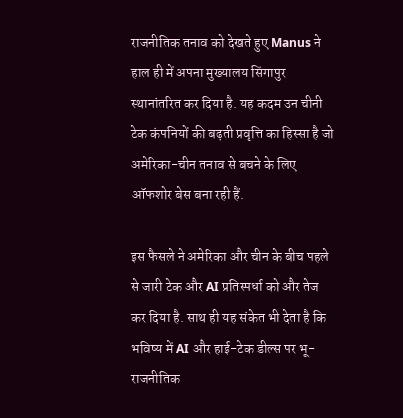राजनीतिक तनाव को देखते हुए Manus ने हाल ही में अपना मुख्यालय सिंगापुर स्थानांतरित कर दिया है. यह कदम उन चीनी टेक कंपनियों की बढ़ती प्रवृत्ति का हिस्सा है जो अमेरिका-चीन तनाव से बचने के लिए ऑफशोर बेस बना रही हैं.

इस फैसले ने अमेरिका और चीन के बीच पहले से जारी टेक और AI प्रतिस्पर्धा को और तेज कर दिया है. साथ ही यह संकेत भी देता है कि भविष्य में AI और हाई-टेक डील्स पर भू-राजनीतिक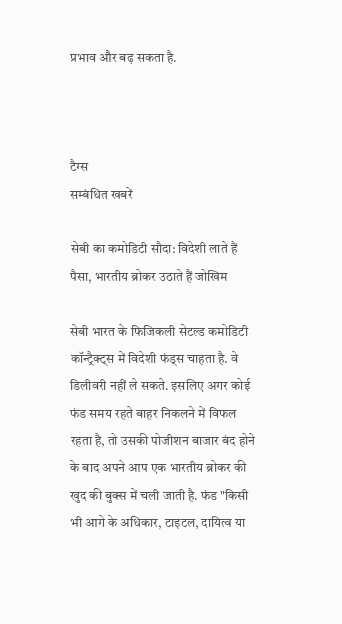प्रभाव और बढ़ सकता है.



टैग्स
सम्बंधित खबरें

सेबी का कमोडिटी सौदा: विदेशी लाते हैं पैसा, भारतीय ब्रोकर उठाते हैं जोखिम

सेबी भारत के फिजिकली सेटल्ड कमोडिटी कॉन्ट्रैक्ट्स में विदेशी फंड्स चाहता है. वे डिलीवरी नहीं ले सकते. इसलिए अगर कोई फंड समय रहते बाहर निकलने में विफल रहता है, तो उसकी पोजीशन बाजार बंद होने के बाद अपने आप एक भारतीय ब्रोकर की खुद की बुक्स में चली जाती है. फंड "किसी भी आगे के अधिकार, टाइटल, दायित्व या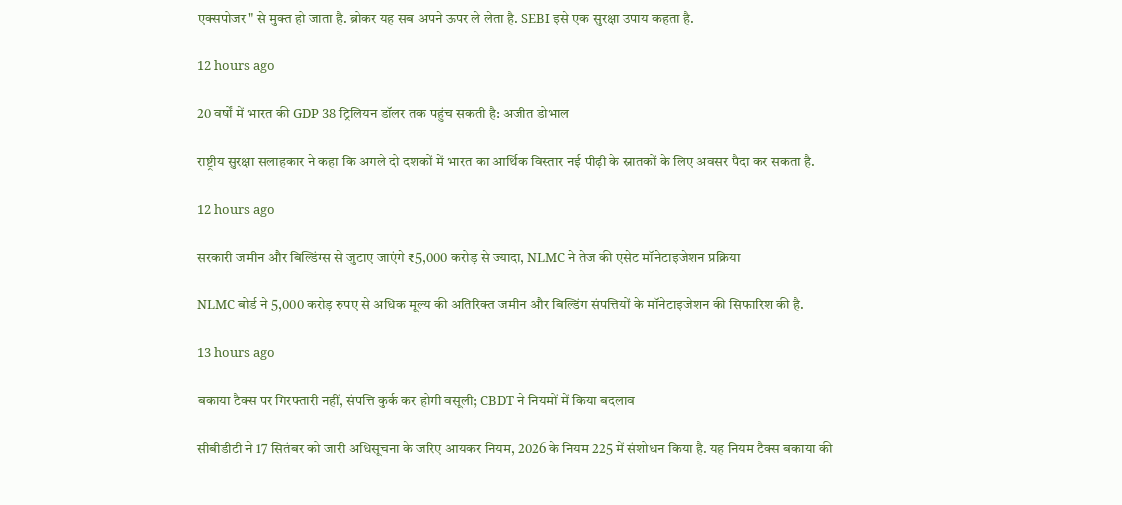एक्सपोजर" से मुक्त हो जाता है. ब्रोकर यह सब अपने ऊपर ले लेता है. SEBI इसे एक सुरक्षा उपाय कहता है.

12 hours ago

20 वर्षों में भारत की GDP 38 ट्रिलियन डॉलर तक पहुंच सकती है: अजीत डोभाल

राष्ट्रीय सुरक्षा सलाहकार ने कहा कि अगले दो दशकों में भारत का आर्थिक विस्तार नई पीढ़ी के स्नातकों के लिए अवसर पैदा कर सकता है.

12 hours ago

सरकारी जमीन और बिल्डिंग्स से जुटाए जाएंगे ₹5,000 करोड़ से ज्यादा, NLMC ने तेज की एसेट मॉनेटाइजेशन प्रक्रिया

NLMC बोर्ड ने 5,000 करोड़ रुपए से अधिक मूल्य की अतिरिक्त जमीन और बिल्डिंग संपत्तियों के मॉनेटाइजेशन की सिफारिश की है.

13 hours ago

बकाया टैक्स पर गिरफ्तारी नहीं, संपत्ति कुर्क कर होगी वसूली; CBDT ने नियमों में किया बदलाव

सीबीडीटी ने 17 सितंबर को जारी अधिसूचना के जरिए आयकर नियम, 2026 के नियम 225 में संशोधन किया है. यह नियम टैक्स बकाया की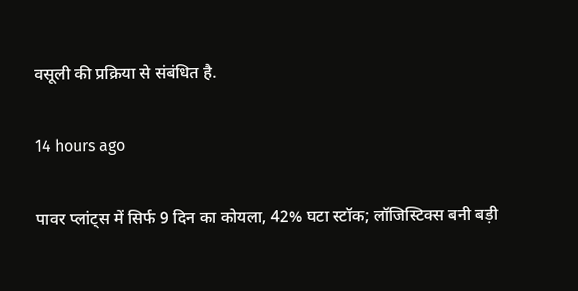वसूली की प्रक्रिया से संबंधित है.

14 hours ago

पावर प्लांट्स में सिर्फ 9 दिन का कोयला, 42% घटा स्टॉक; लॉजिस्टिक्स बनी बड़ी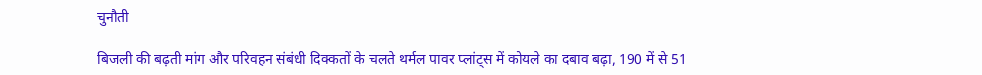चुनौती

बिजली की बढ़ती मांग और परिवहन संबंधी दिक्कतों के चलते थर्मल पावर प्लांट्स में कोयले का दबाव बढ़ा, 190 में से 51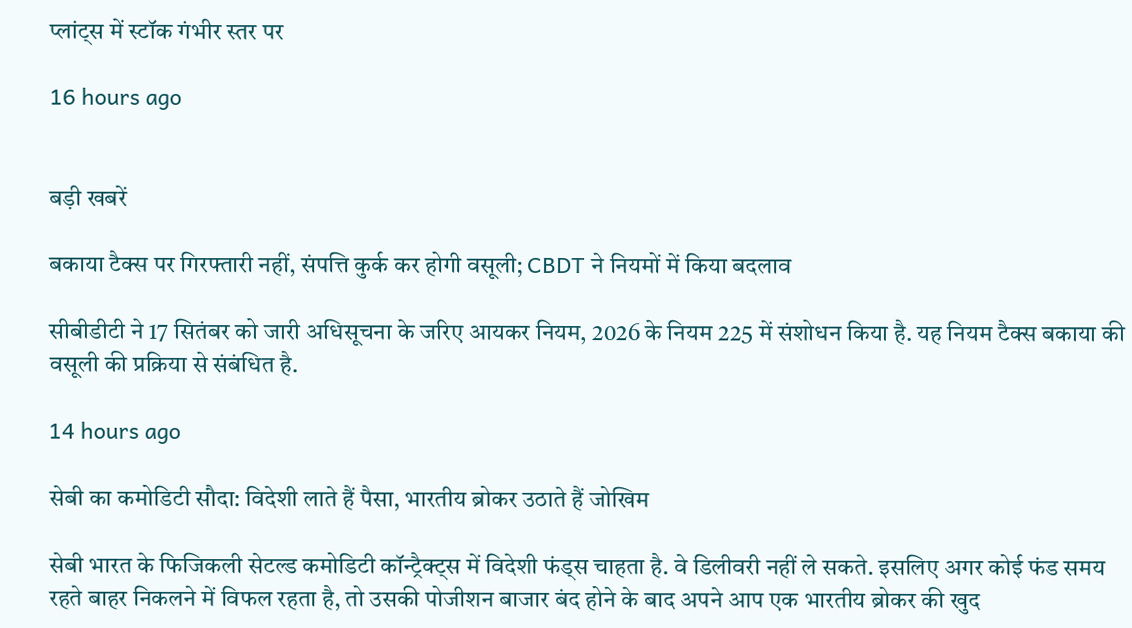प्लांट्स में स्टॉक गंभीर स्तर पर

16 hours ago


बड़ी खबरें

बकाया टैक्स पर गिरफ्तारी नहीं, संपत्ति कुर्क कर होगी वसूली; CBDT ने नियमों में किया बदलाव

सीबीडीटी ने 17 सितंबर को जारी अधिसूचना के जरिए आयकर नियम, 2026 के नियम 225 में संशोधन किया है. यह नियम टैक्स बकाया की वसूली की प्रक्रिया से संबंधित है.

14 hours ago

सेबी का कमोडिटी सौदा: विदेशी लाते हैं पैसा, भारतीय ब्रोकर उठाते हैं जोखिम

सेबी भारत के फिजिकली सेटल्ड कमोडिटी कॉन्ट्रैक्ट्स में विदेशी फंड्स चाहता है. वे डिलीवरी नहीं ले सकते. इसलिए अगर कोई फंड समय रहते बाहर निकलने में विफल रहता है, तो उसकी पोजीशन बाजार बंद होने के बाद अपने आप एक भारतीय ब्रोकर की खुद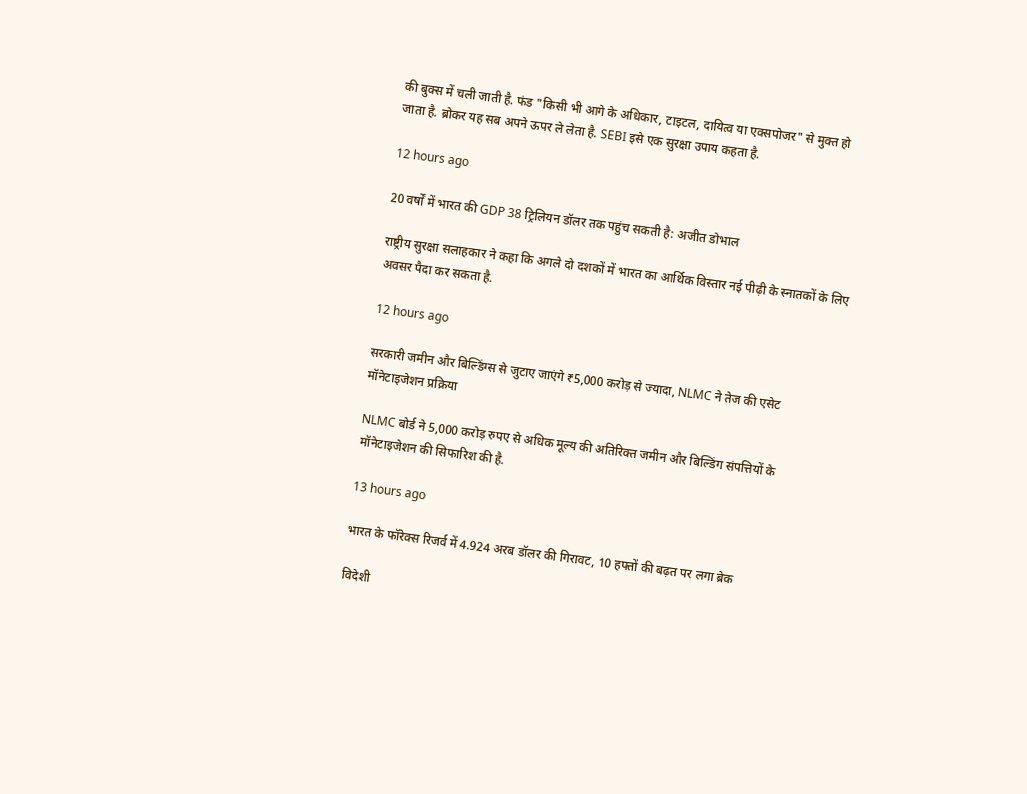की बुक्स में चली जाती है. फंड "किसी भी आगे के अधिकार, टाइटल, दायित्व या एक्सपोजर" से मुक्त हो जाता है. ब्रोकर यह सब अपने ऊपर ले लेता है. SEBI इसे एक सुरक्षा उपाय कहता है.

12 hours ago

20 वर्षों में भारत की GDP 38 ट्रिलियन डॉलर तक पहुंच सकती है: अजीत डोभाल

राष्ट्रीय सुरक्षा सलाहकार ने कहा कि अगले दो दशकों में भारत का आर्थिक विस्तार नई पीढ़ी के स्नातकों के लिए अवसर पैदा कर सकता है.

12 hours ago

सरकारी जमीन और बिल्डिंग्स से जुटाए जाएंगे ₹5,000 करोड़ से ज्यादा, NLMC ने तेज की एसेट मॉनेटाइजेशन प्रक्रिया

NLMC बोर्ड ने 5,000 करोड़ रुपए से अधिक मूल्य की अतिरिक्त जमीन और बिल्डिंग संपत्तियों के मॉनेटाइजेशन की सिफारिश की है.

13 hours ago

भारत के फॉरेक्स रिजर्व में 4.924 अरब डॉलर की गिरावट, 10 हफ्तों की बढ़त पर लगा ब्रेक

विदेशी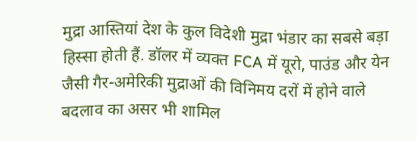मुद्रा आस्तियां देश के कुल विदेशी मुद्रा भंडार का सबसे बड़ा हिस्सा होती हैं. डॉलर में व्यक्त FCA में यूरो, पाउंड और येन जैसी गैर-अमेरिकी मुद्राओं की विनिमय दरों में होने वाले बदलाव का असर भी शामिल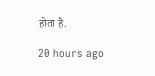होता है.

20 hours ago